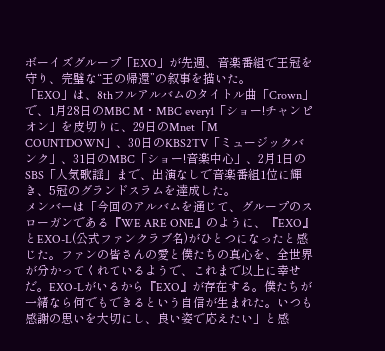ボーイズグループ「EXO」が先週、音楽番組で王冠を守り、完璧な“王の帰還”の叙事を描いた。
「EXO」は、8thフルアルバムのタイトル曲「Crown」で、1月28日のMBC M・MBC every1「ショー!チャンピオン」を皮切りに、29日のMnet「M COUNTDOWN」、30日のKBS2TV「ミュージックバンク」、31日のMBC「ショー!音楽中心」、2月1日のSBS「人気歌謡」まで、出演なしで音楽番組1位に輝き、5冠のグランドスラムを達成した。
メンバーは「今回のアルバムを通じて、グループのスローガンである『WE ARE ONE』のように、『EXO』とEXO-L(公式ファンクラブ名)がひとつになったと感じた。ファンの皆さんの愛と僕たちの真心を、全世界が分かってくれているようで、これまで以上に幸せだ。EXO-Lがいるから『EXO』が存在する。僕たちが一緒なら何でもできるという自信が生まれた。いつも感謝の思いを大切にし、良い姿で応えたい」と感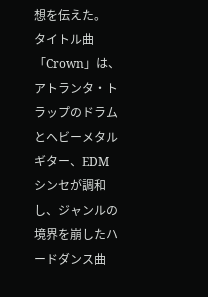想を伝えた。
タイトル曲「Crown」は、アトランタ・トラップのドラムとヘビーメタルギター、EDMシンセが調和し、ジャンルの境界を崩したハードダンス曲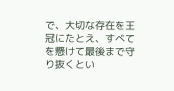で、大切な存在を王冠にたとえ、すべてを懸けて最後まで守り抜くとい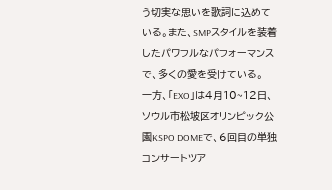う切実な思いを歌詞に込めている。また、SMPスタイルを装着したパワフルなパフォーマンスで、多くの愛を受けている。
一方、「EXO」は4月10~12日、ソウル市松坡区オリンピック公園KSPO DOMEで、6回目の単独コンサートツア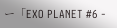ー「EXO PLANET #6 -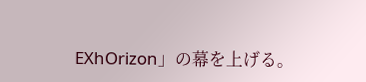EXhOrizon」の幕を上げる。